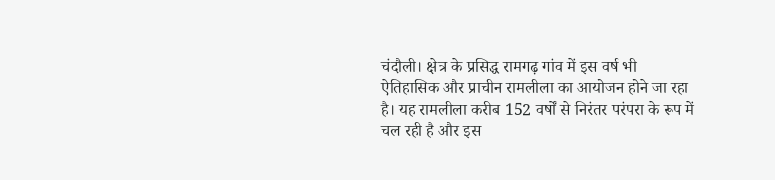चंदौली। क्षेत्र के प्रसिद्ध रामगढ़ गांव में इस वर्ष भी ऐतिहासिक और प्राचीन रामलीला का आयोजन होने जा रहा है। यह रामलीला करीब 152 वर्षों से निरंतर परंपरा के रूप में चल रही है और इस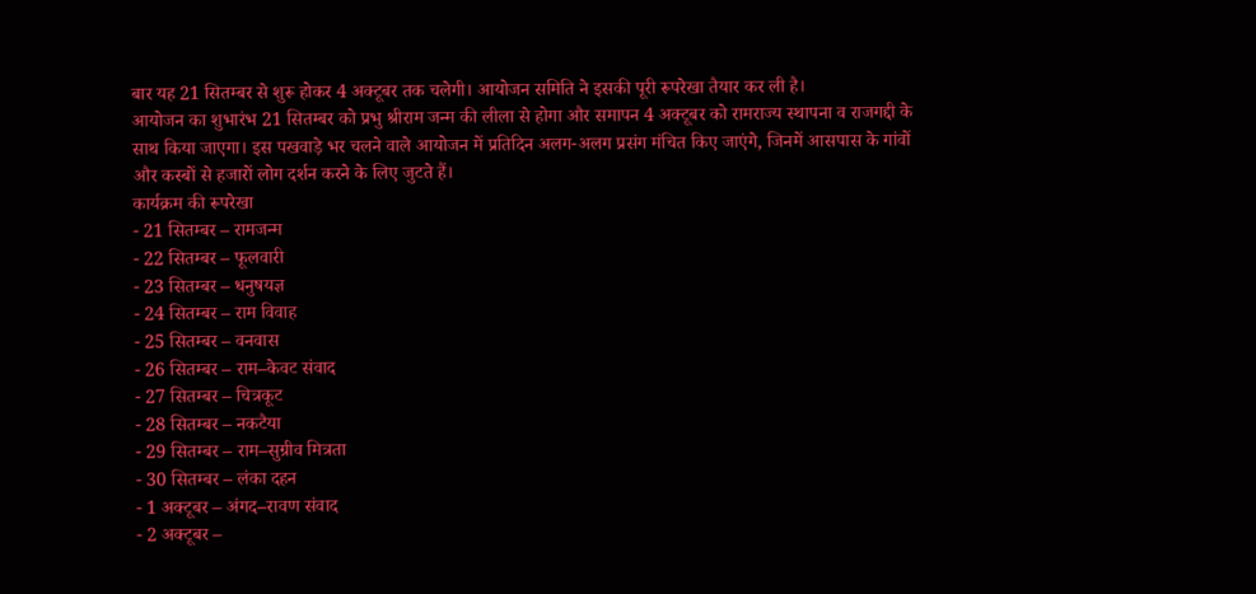बार यह 21 सितम्बर से शुरू होकर 4 अक्टूबर तक चलेगी। आयोजन समिति ने इसकी पूरी रूपरेखा तैयार कर ली है।
आयोजन का शुभारंभ 21 सितम्बर को प्रभु श्रीराम जन्म की लीला से होगा और समापन 4 अक्टूबर को रामराज्य स्थापना व राजगद्दी के साथ किया जाएगा। इस पखवाड़े भर चलने वाले आयोजन में प्रतिदिन अलग-अलग प्रसंग मंचित किए जाएंगे, जिनमें आसपास के गांवों और कस्बों से हजारों लोग दर्शन करने के लिए जुटते हैं।
कार्यक्रम की रूपरेखा
- 21 सितम्बर – रामजन्म
- 22 सितम्बर – फूलवारी
- 23 सितम्बर – धनुषयज्ञ
- 24 सितम्बर – राम विवाह
- 25 सितम्बर – वनवास
- 26 सितम्बर – राम–केवट संवाद
- 27 सितम्बर – चित्रकूट
- 28 सितम्बर – नकटैया
- 29 सितम्बर – राम–सुग्रीव मित्रता
- 30 सितम्बर – लंका दहन
- 1 अक्टूबर – अंगद–रावण संवाद
- 2 अक्टूबर –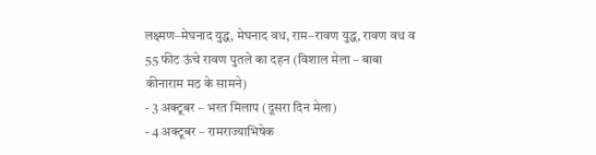लक्ष्मण–मेघनाद युद्ध, मेघनाद वध, राम–रावण युद्ध, रावण वध व 55 फीट ऊंचे रावण पुतले का दहन (विशाल मेला – बाबा कीनाराम मठ के सामने)
- 3 अक्टूबर – भरत मिलाप (दूसरा दिन मेला)
- 4 अक्टूबर – रामराज्याभिषेक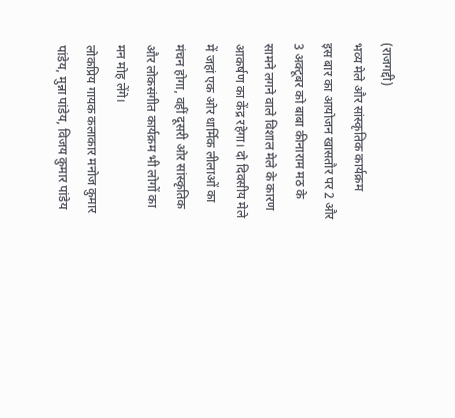(राजगद्दी)
भव्य मेले और सांस्कृतिक कार्यक्रम
इस बार का आयोजन खासतौर पर 2 और 3 अक्टूबर को बाबा कीनाराम मठ के सामने लगने वाले विशाल मेले के कारण आकर्षण का केंद्र रहेगा। दो दिवसीय मेले में जहां एक ओर धार्मिक लीलाओं का मंचन होगा, वहीं दूसरी ओर सांस्कृतिक और लोकसंगीत कार्यक्रम भी लोगों का मन मोह लेंगे।
लोकप्रिय गायक कलाकार मनोज कुमार पांडेय, मुन्ना पांडेय, विजय कुमार पांडेय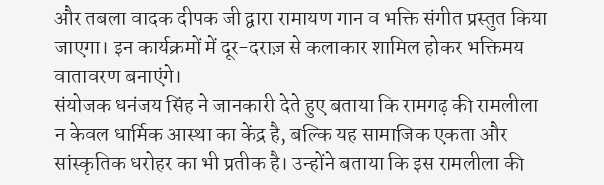और तबला वादक दीपक जी द्वारा रामायण गान व भक्ति संगीत प्रस्तुत किया जाएगा। इन कार्यक्रमों में दूर-दराज़ से कलाकार शामिल होकर भक्तिमय वातावरण बनाएंगे।
संयोजक धनंजय सिंह ने जानकारी देते हुए बताया कि रामगढ़ की रामलीला न केवल धार्मिक आस्था का केंद्र है, बल्कि यह सामाजिक एकता और सांस्कृतिक धरोहर का भी प्रतीक है। उन्होंने बताया कि इस रामलीला की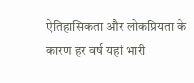ऐतिहासिकता और लोकप्रियता के कारण हर वर्ष यहां भारी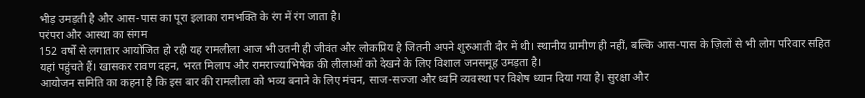भीड़ उमड़ती है और आस-पास का पूरा इलाका रामभक्ति के रंग में रंग जाता है।
परंपरा और आस्था का संगम
152 वर्षों से लगातार आयोजित हो रही यह रामलीला आज भी उतनी ही जीवंत और लोकप्रिय है जितनी अपने शुरुआती दौर में थी। स्थानीय ग्रामीण ही नहीं, बल्कि आस-पास के ज़िलों से भी लोग परिवार सहित यहां पहुंचते हैं। खासकर रावण दहन, भरत मिलाप और रामराज्याभिषेक की लीलाओं को देखने के लिए विशाल जनसमूह उमड़ता है।
आयोजन समिति का कहना है कि इस बार की रामलीला को भव्य बनाने के लिए मंचन, साज-सज्जा और ध्वनि व्यवस्था पर विशेष ध्यान दिया गया है। सुरक्षा और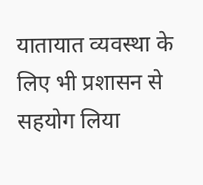यातायात व्यवस्था के लिए भी प्रशासन से सहयोग लिया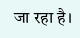जा रहा है।